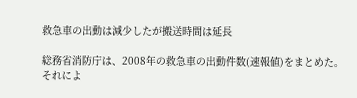救急車の出動は減少したが搬送時間は延長

総務省消防庁は、2008年の救急車の出動件数(速報値)をまとめた。
それによ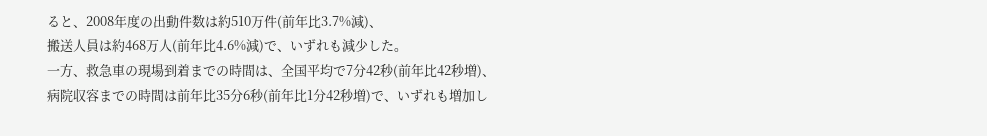ると、2008年度の出動件数は約510万件(前年比3.7%減)、
搬送人員は約468万人(前年比4.6%減)で、いずれも減少した。
一方、救急車の現場到着までの時間は、全国平均で7分42秒(前年比42秒増)、
病院収容までの時間は前年比35分6秒(前年比1分42秒増)で、いずれも増加し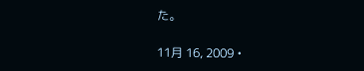た。

11月 16, 2009 •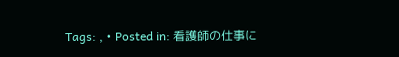Tags: , • Posted in: 看護師の仕事に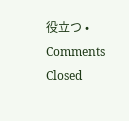役立つ • Comments Closed